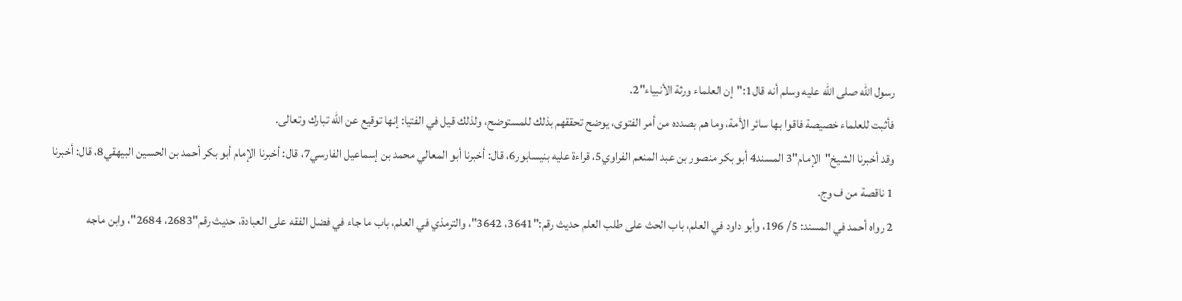رسول الله صلى الله عليه وسلم أنه قال1:"إن العلماء ورثة الأنبياء"2.
فأثبت للعلماء خصيصة فاقوا بها سائر الأمة، وما هم بصدده من أمر الفتوى، يوضح تحققهم بذلك للمستوضح، ولذلك قيل في الفتيا: إنها توقيع عن الله تبارك وتعالى.
وقد أخبرنا الشيخ"الإمام"3 المسند4 أبو بكر منصور بن عبد المنعم الفراوي5، قراءة عليه بنيسابور6، قال: أخبرنا أبو المعالي محمد بن إسماعيل الفارسي7، قال: أخبرنا الإمام أبو بكر أحمد بن الحسين البيهقي8، قال: أخبرنا
1 ناقصة من ف وج.
2 رواه أحمد في المسند: 5/ 196، وأبو داود في العلم، باب الحث على طلب العلم حديث رقم:"3641، 3642"، والترمذي في العلم، باب ما جاء في فضل الفقه على العبادة، حديث رقم"2683، 2684"، وابن ماجه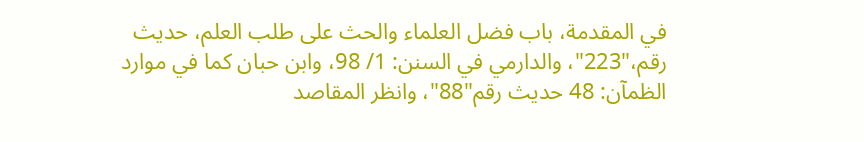في المقدمة، باب فضل العلماء والحث على طلب العلم، حديث رقم،"223"، والدارمي في السنن: 1/ 98، وابن حبان كما في موارد الظمآن: 48 حديث رقم"88"، وانظر المقاصد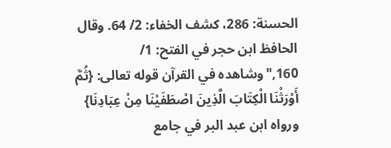الحسنة: 286، كشف الخفاء: 2/ 64. وقال الحافظ ابن حجر في الفتح: 1/ 160,"وشاهده في القرآن قوله تعالى: {ثُمَّ أَوْرَثْنَا الْكِتَابَ الَّذِينَ اصْطَفَيْنَا مِنْ عِبَادِنَا} ورواه ابن عبد البر في جامع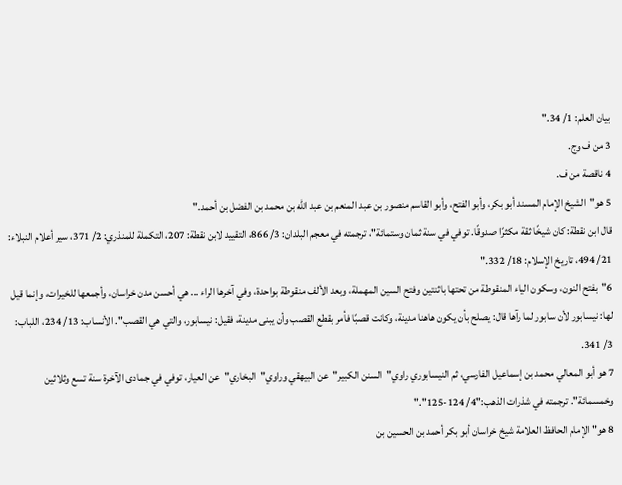بيان العلم: 1/ 34."
3 من ف وج.
4 ناقصة من ف.
5 هو"الشيخ الإمام المسند أبو بكر، وأبو الفتح، وأبو القاسم منصور بن عبد المنعم بن عبد الله بن محمد بن الفضل بن أحمد."
قال ابن نقطة: كان شيخًا ثقة مكثرًا صدوقًا. توفي في سنة ثمان وستمائة"، ترجمته في معجم البلدان: 3/ 866، التقييد لابن نقطة: 207، التكملة للمنذري: 2/ 371، سير أعلام النبلاء: 21/ 494، تاريخ الإسلام: 18/ 332."
6"بفتح النون، وسكون الياء المنقوطة من تحتها باثنتين وفتح السين المهملة، وبعد الألف منقوطة بواحدة، وفي آخرها الراء ... هي أحسن مدن خراسان، وأجمعها للخيرات، وإنما قيل لها: نيسابور لأن سابور لما رآها قال: يصلح بأن يكون هاهنا مدينة، وكانت قصبًا فأمر بقطع القصب وأن يبنى مدينة، فقيل: نيسابور، والتي هي القصب". الأنساب: 13/ 234، اللباب: 3/ 341.
7 هو أبو المعالي محمد بن إسماعيل الفارسي، ثم النيسابوري راوي"السنن الكبير"عن البيهقي وراوي"البخاري"عن العيار، توفي في جمادى الآخرة سنة تسع وثلاثين وخمسمائة". ترجمته في شذرات الذهب:"4/ 124-125"."
8 هو"الإمام الحافظ العلامة شيخ خراسان أبو بكر أحمد بن الحسين بن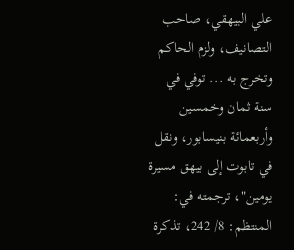علي البيهقي، صاحب التصانيف، ولزم الحاكم وتخرج به ... توفي في سنة ثمان وخمسين وأربعمائة بنيسابور، ونقل في تابوت إلى بيهق مسيرة يومين"، ترجمته في: المنتظم: 8/ 242، تذكرة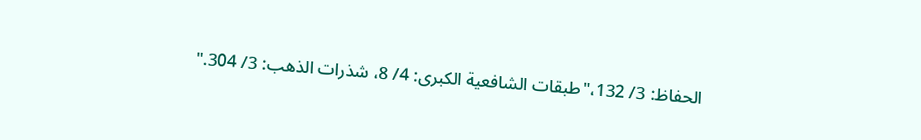الحفاظ: 3/ 132،"طبقات الشافعية الكبرى: 4/ 8، شذرات الذهب: 3/ 304."